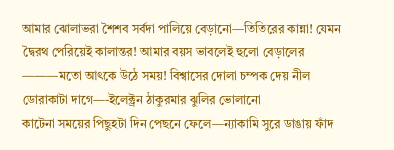আমার ঝোলাভরা শৈশব সর্বদা পালিয়ে বেড়ানো—তিতিরের কান্না! যেমন দ্বৈরথ পেরিয়েই কালান্তর! আমার বয়স ভাবলেই হুলো বেড়ালের ———মতো আৎকে উঠে সময়! বিশ্বাসের দোলা চম্পক দেয় নীল ডোরাকাটা দাগে—-ইলেক্ট্রন ঠাকুরমার ঝুলির ভোলানো
কাটেনা সময়ের পিছুহটা দিন পেছনে ফেলে—ন্যাকামি সুরে ডাঙায় ফাঁদ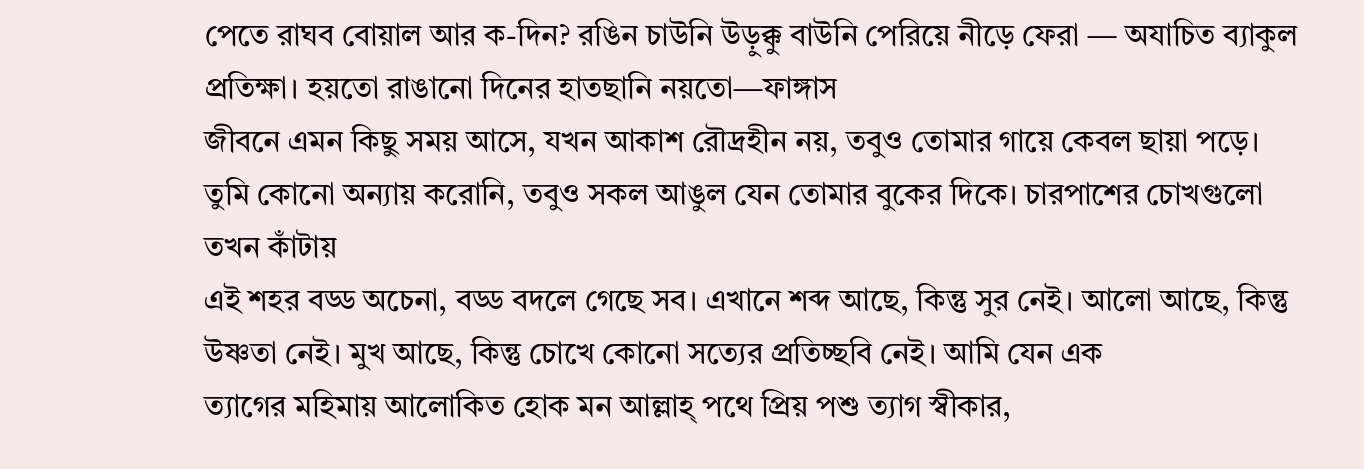পেতে রাঘব বোয়াল আর ক-দিন? রঙিন চাউনি উড়ুক্কু বাউনি পেরিয়ে নীড়ে ফেরা — অযাচিত ব্যাকুল প্রতিক্ষা। হয়তো রাঙানো দিনের হাতছানি নয়তো—ফাঙ্গাস
জীবনে এমন কিছু সময় আসে, যখন আকাশ রৌদ্রহীন নয়, তবুও তোমার গায়ে কেবল ছায়া পড়ে। তুমি কোনো অন্যায় করোনি, তবুও সকল আঙুল যেন তোমার বুকের দিকে। চারপাশের চোখগুলো তখন কাঁটায়
এই শহর বড্ড অচেনা, বড্ড বদলে গেছে সব। এখানে শব্দ আছে, কিন্তু সুর নেই। আলো আছে, কিন্তু উষ্ণতা নেই। মুখ আছে, কিন্তু চোখে কোনো সত্যের প্রতিচ্ছবি নেই। আমি যেন এক
ত্যাগের মহিমায় আলোকিত হোক মন আল্লাহ্ পথে প্রিয় পশু ত্যাগ স্বীকার,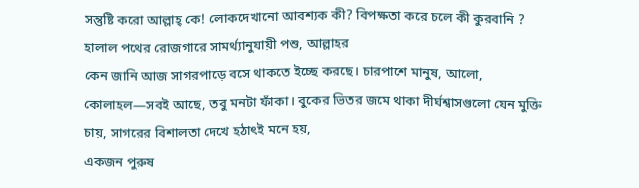সন্তুষ্টি করো আল্লাহ্ কে! লোকদেখানো আবশ্যক কী? বিপক্ষতা করে চলে কী কুরবানি ? হালাল পথের রোজগারে সামর্থ্যানুযায়ী পশু, আল্লাহর
কেন জানি আজ সাগরপাড়ে বসে থাকতে ইচ্ছে করছে। চারপাশে মানুষ, আলো, কোলাহল—সবই আছে, তবু মনটা ফাঁকা। বুকের ভিতর জমে থাকা দীর্ঘশ্বাসগুলো যেন মুক্তি চায়, সাগরের বিশালতা দেখে হঠাৎই মনে হয়,
একজন পুরুষ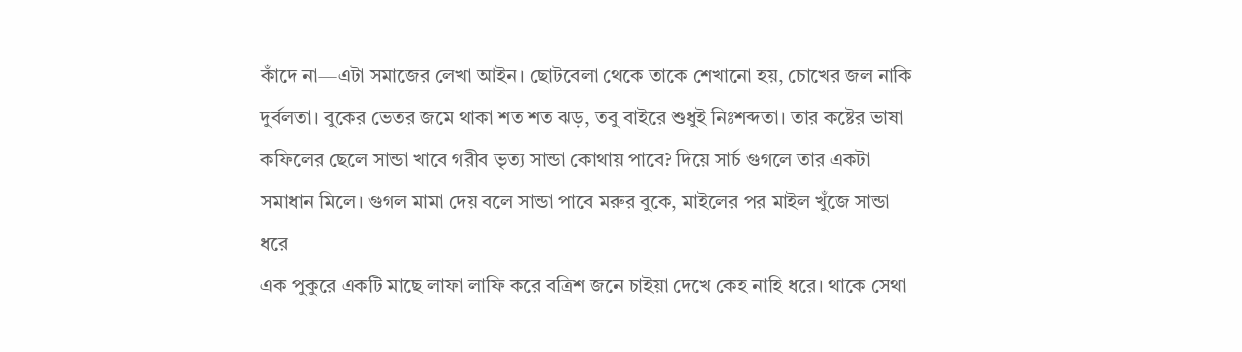কাঁদে না—এটা সমাজের লেখা আইন। ছোটবেলা থেকে তাকে শেখানো হয়, চোখের জল নাকি দুর্বলতা। বুকের ভেতর জমে থাকা শত শত ঝড়, তবু বাইরে শুধুই নিঃশব্দতা। তার কষ্টের ভাষা
কফিলের ছেলে সান্ডা খাবে গরীব ভৃত্য সান্ডা কোথায় পাবে? দিয়ে সার্চ গুগলে তার একটা সমাধান মিলে। গুগল মামা দেয় বলে সান্ডা পাবে মরুর বুকে, মাইলের পর মাইল খুঁজে সান্ডা ধরে
এক পুকুরে একটি মাছে লাফা লাফি করে বত্রিশ জনে চাইয়া দেখে কেহ নাহি ধরে। থাকে সেথা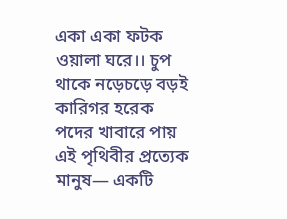একা একা ফটক ওয়ালা ঘরে।। চুপ থাকে নড়েচড়ে বড়ই কারিগর হরেক পদের খাবারে পায়
এই পৃথিবীর প্রত্যেক মানুষ— একটি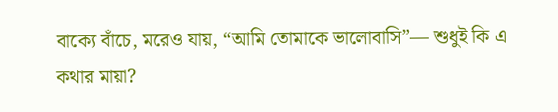বাক্যে বাঁচে, মরেও যায়, “আমি তোমাকে ভালোবাসি”— শুধুই কি এ কথার মায়া?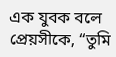এক যুবক বলে প্রেয়সীকে, “তুমি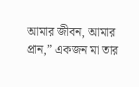আমার জীবন, আমার প্রান,” একজন মা তার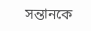সন্তানকে